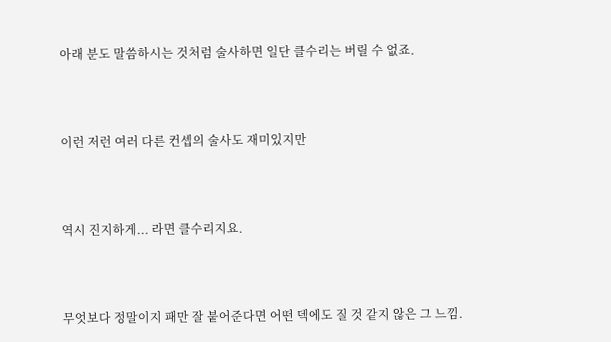아래 분도 말씀하시는 것처럼 술사하면 일단 클수리는 버릴 수 없죠.



이런 저런 여러 다른 컨셉의 술사도 재미있지만



역시 진지하게... 라면 클수리지요.



무엇보다 정말이지 패만 잘 붙어준다면 어떤 덱에도 질 것 같지 않은 그 느낌.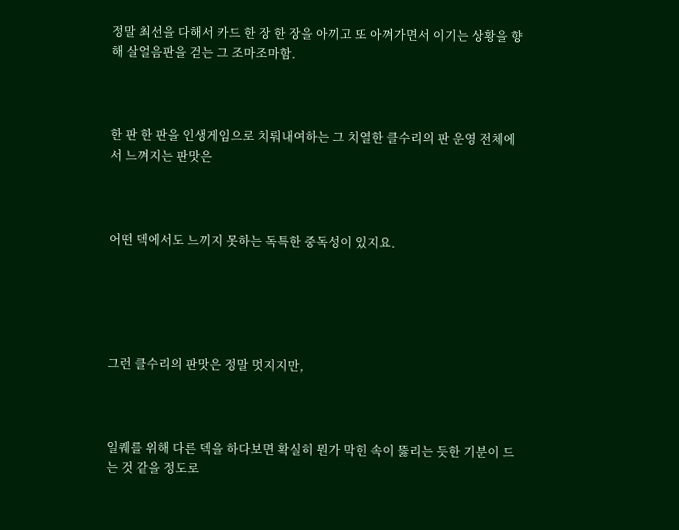정말 최선을 다해서 카드 한 장 한 장을 아끼고 또 아껴가면서 이기는 상황을 향해 살얼음판을 걷는 그 조마조마함.



한 판 한 판을 인생게임으로 치뤄내여하는 그 치열한 클수리의 판 운영 전체에서 느껴지는 판맛은



어떤 덱에서도 느끼지 못하는 독특한 중독성이 있지요.





그런 클수리의 판맛은 정말 멋지지만,



일퀘를 위해 다른 덱을 하다보면 확실히 뭔가 막힌 속이 뚫리는 듯한 기분이 드는 것 같을 정도로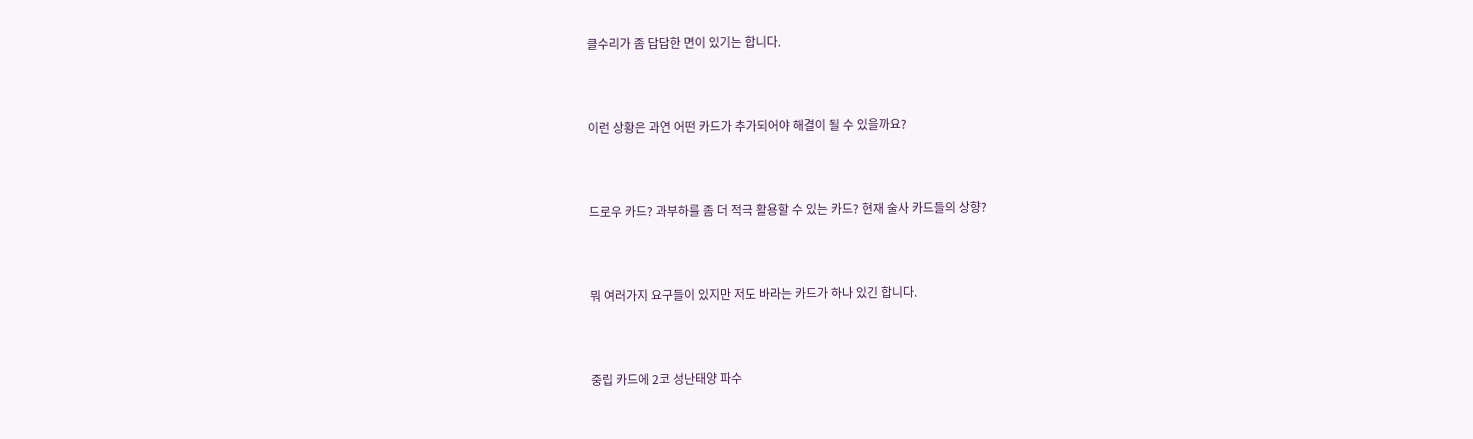클수리가 좀 답답한 면이 있기는 합니다.



이런 상황은 과연 어떤 카드가 추가되어야 해결이 될 수 있을까요?



드로우 카드? 과부하를 좀 더 적극 활용할 수 있는 카드? 현재 술사 카드들의 상향?



뭐 여러가지 요구들이 있지만 저도 바라는 카드가 하나 있긴 합니다.



중립 카드에 2코 성난태양 파수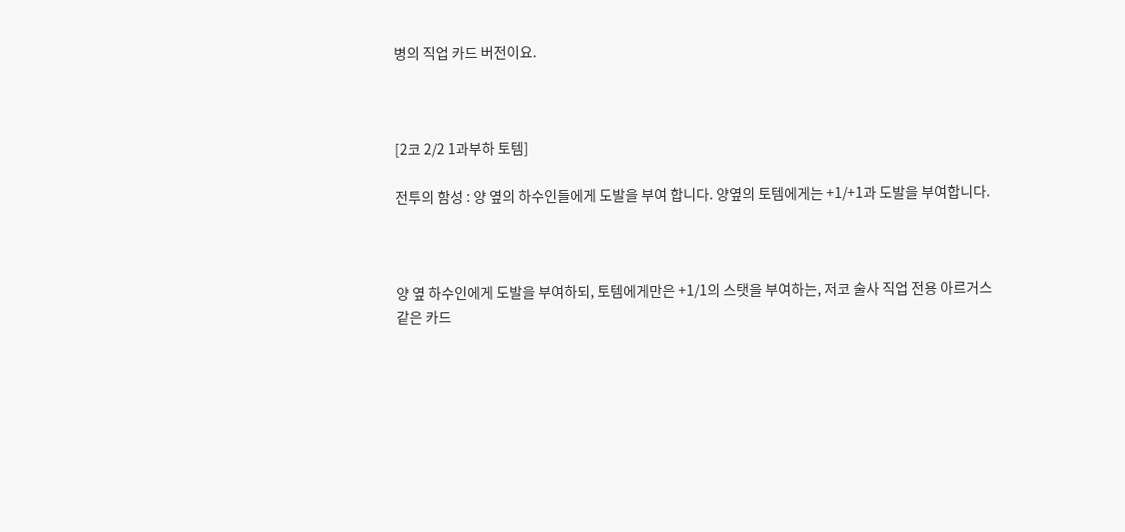병의 직업 카드 버전이요.



[2코 2/2 1과부하 토템]

전투의 함성 : 양 옆의 하수인들에게 도발을 부여 합니다. 양옆의 토템에게는 +1/+1과 도발을 부여합니다.



양 옆 하수인에게 도발을 부여하되, 토템에게만은 +1/1의 스탯을 부여하는, 저코 술사 직업 전용 아르거스 같은 카드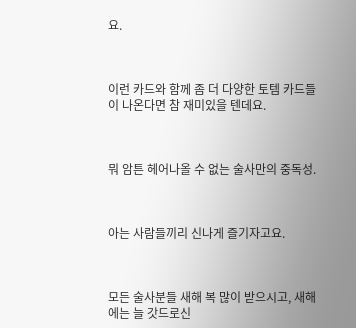요.



이런 카드와 함께 좀 더 다양한 토템 카드들이 나온다면 참 재미있을 텐데요.



뭐 암튼 헤어나올 수 없는 술사만의 중독성.



아는 사람들끼리 신나게 즐기자고요.



모든 술사분들 새해 복 많이 받으시고, 새해에는 늘 갓드로신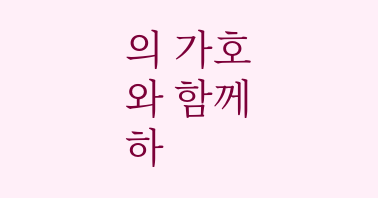의 가호와 함께 하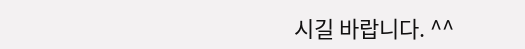시길 바랍니다. ^^